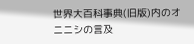世界大百科事典(旧版)内のオニニシの言及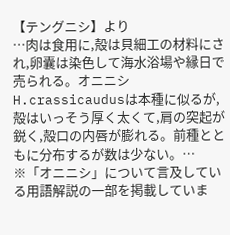【テングニシ】より
…肉は食用に,殻は貝細工の材料にされ,卵囊は染色して海水浴場や縁日で売られる。オニニシH.crassicaudusは本種に似るが,殻はいっそう厚く太くて,肩の突起が鋭く,殻口の内唇が膨れる。前種とともに分布するが数は少ない。…
※「オニニシ」について言及している用語解説の一部を掲載していま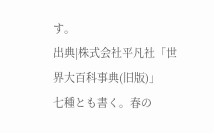す。
出典|株式会社平凡社「世界大百科事典(旧版)」
七種とも書く。春の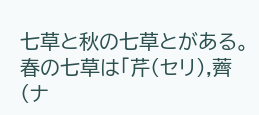七草と秋の七草とがある。春の七草は「芹(セリ),薺(ナ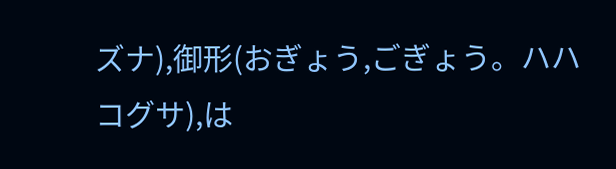ズナ),御形(おぎょう,ごぎょう。ハハコグサ),は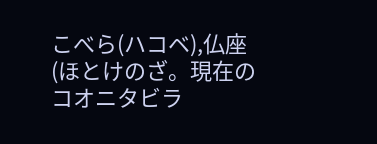こべら(ハコベ),仏座(ほとけのざ。現在のコオニタビラ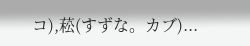コ),菘(すずな。カブ)...